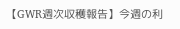【GWR週次収穫報告】今週の利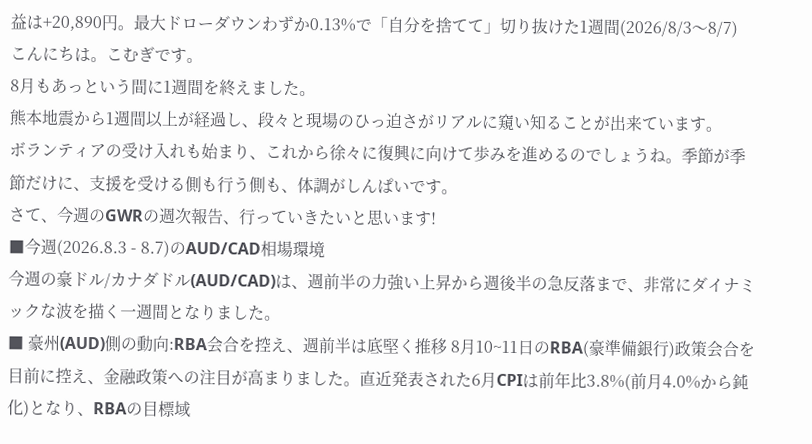益は+20,890円。最大ドローダウンわずか0.13%で「自分を捨てて」切り抜けた1週間(2026/8/3〜8/7)
こんにちは。こむぎです。
8月もあっという間に1週間を終えました。
熊本地震から1週間以上が経過し、段々と現場のひっ迫さがリアルに窺い知ることが出来ています。
ボランティアの受け入れも始まり、これから徐々に復興に向けて歩みを進めるのでしょうね。季節が季節だけに、支援を受ける側も行う側も、体調がしんぱいです。
さて、今週のGWRの週次報告、行っていきたいと思います!
■今週(2026.8.3 - 8.7)のAUD/CAD相場環境
今週の豪ドル/カナダドル(AUD/CAD)は、週前半の力強い上昇から週後半の急反落まで、非常にダイナミックな波を描く一週間となりました。
■ 豪州(AUD)側の動向:RBA会合を控え、週前半は底堅く推移 8月10~11日のRBA(豪準備銀行)政策会合を目前に控え、金融政策への注目が高まりました。直近発表された6月CPIは前年比3.8%(前月4.0%から鈍化)となり、RBAの目標域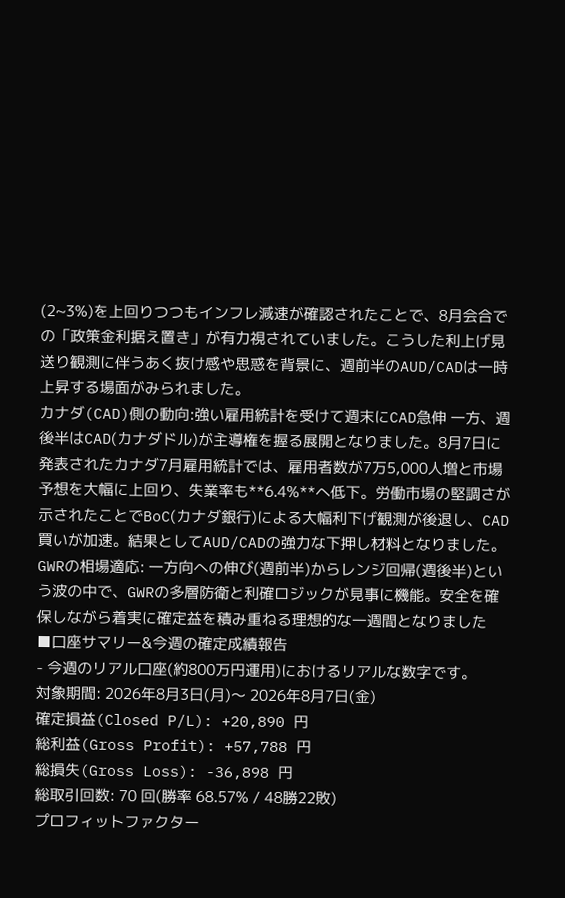(2~3%)を上回りつつもインフレ減速が確認されたことで、8月会合での「政策金利据え置き」が有力視されていました。こうした利上げ見送り観測に伴うあく抜け感や思惑を背景に、週前半のAUD/CADは一時上昇する場面がみられました。
カナダ(CAD)側の動向:強い雇用統計を受けて週末にCAD急伸 一方、週後半はCAD(カナダドル)が主導権を握る展開となりました。8月7日に発表されたカナダ7月雇用統計では、雇用者数が7万5,000人増と市場予想を大幅に上回り、失業率も**6.4%**へ低下。労働市場の堅調さが示されたことでBoC(カナダ銀行)による大幅利下げ観測が後退し、CAD買いが加速。結果としてAUD/CADの強力な下押し材料となりました。
GWRの相場適応: 一方向への伸び(週前半)からレンジ回帰(週後半)という波の中で、GWRの多層防衛と利確ロジックが見事に機能。安全を確保しながら着実に確定益を積み重ねる理想的な一週間となりました
■口座サマリー&今週の確定成績報告
- 今週のリアル口座(約800万円運用)におけるリアルな数字です。
対象期間: 2026年8月3日(月)〜 2026年8月7日(金)
確定損益(Closed P/L): +20,890 円
総利益(Gross Profit): +57,788 円
総損失(Gross Loss): -36,898 円
総取引回数: 70 回(勝率 68.57% / 48勝22敗)
プロフィットファクター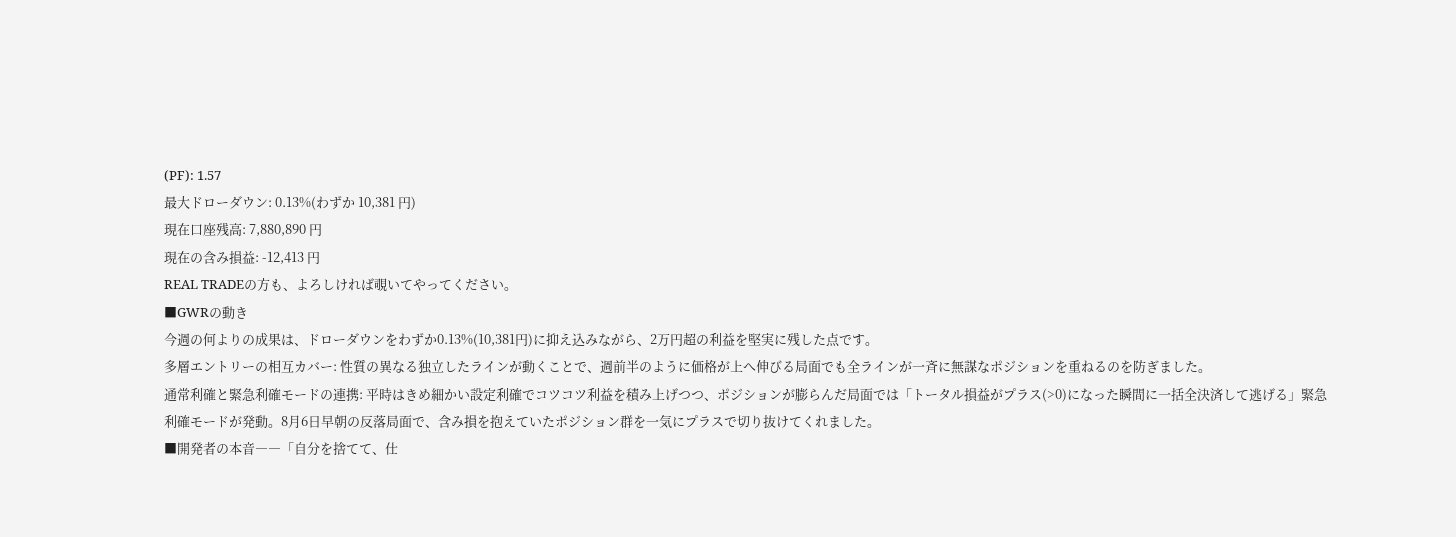(PF): 1.57
最大ドローダウン: 0.13%(わずか 10,381 円)
現在口座残高: 7,880,890 円
現在の含み損益: -12,413 円
REAL TRADEの方も、よろしければ覗いてやってください。
■GWRの動き
今週の何よりの成果は、ドローダウンをわずか0.13%(10,381円)に抑え込みながら、2万円超の利益を堅実に残した点です。
多層エントリーの相互カバー: 性質の異なる独立したラインが動くことで、週前半のように価格が上へ伸びる局面でも全ラインが一斉に無謀なポジションを重ねるのを防ぎました。
通常利確と緊急利確モードの連携: 平時はきめ細かい設定利確でコツコツ利益を積み上げつつ、ポジションが膨らんだ局面では「トータル損益がプラス(>0)になった瞬間に一括全決済して逃げる」緊急利確モードが発動。8月6日早朝の反落局面で、含み損を抱えていたポジション群を一気にプラスで切り抜けてくれました。
■開発者の本音――「自分を捨てて、仕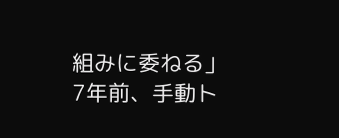組みに委ねる」
7年前、手動ト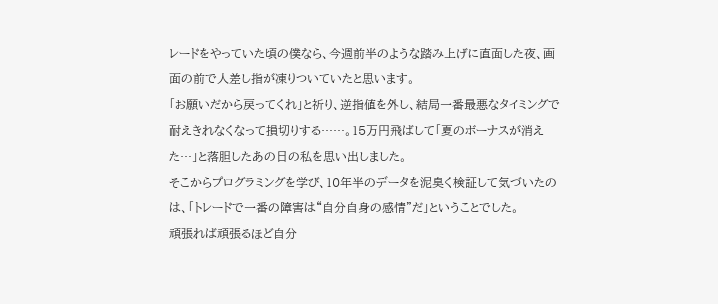レードをやっていた頃の僕なら、今週前半のような踏み上げに直面した夜、画面の前で人差し指が凍りついていたと思います。
「お願いだから戻ってくれ」と祈り、逆指値を外し、結局一番最悪なタイミングで耐えきれなくなって損切りする……。15万円飛ばして「夏のボーナスが消えた…」と落胆したあの日の私を思い出しました。
そこからプログラミングを学び、10年半のデータを泥臭く検証して気づいたのは、「トレードで一番の障害は“自分自身の感情”だ」ということでした。
頑張れば頑張るほど自分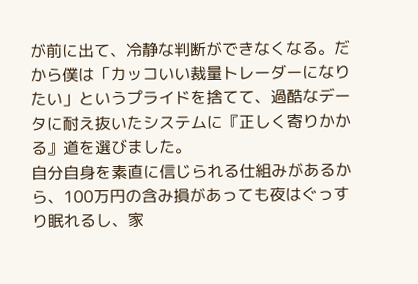が前に出て、冷静な判断ができなくなる。だから僕は「カッコいい裁量トレーダーになりたい」というプライドを捨てて、過酷なデータに耐え抜いたシステムに『正しく寄りかかる』道を選びました。
自分自身を素直に信じられる仕組みがあるから、100万円の含み損があっても夜はぐっすり眠れるし、家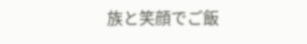族と笑顔でご飯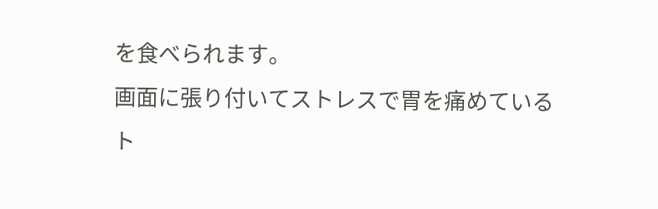を食べられます。
画面に張り付いてストレスで胃を痛めているト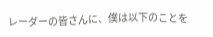レーダーの皆さんに、僕は以下のことを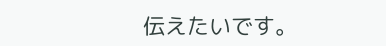伝えたいです。